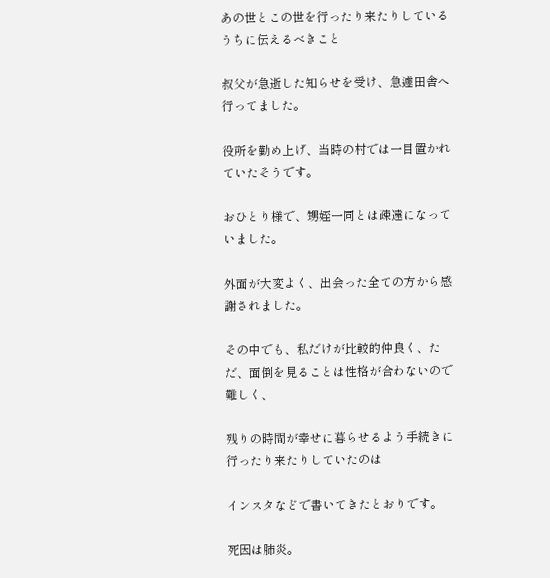あの世とこの世を行ったり来たりしているうちに伝えるべきこと

叔父が急逝した知らせを受け、急遽田舎へ行ってました。

役所を勤め上げ、当時の村では一目置かれていたそうです。

おひとり様で、甥姪一同とは疎遠になっていました。

外面が大変よく、出会った全ての方から感謝されました。

その中でも、私だけが比較的仲良く、ただ、面倒を見ることは性格が合わないので難しく、

残りの時間が幸せに暮らせるよう手続きに行ったり来たりしていたのは

インスタなどで書いてきたとおりです。

死因は肺炎。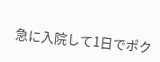急に入院して1日でポク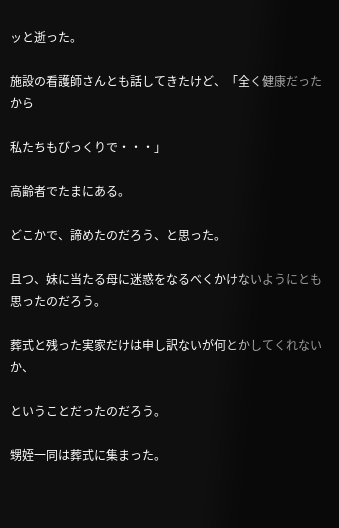ッと逝った。

施設の看護師さんとも話してきたけど、「全く健康だったから

私たちもびっくりで・・・」

高齢者でたまにある。

どこかで、諦めたのだろう、と思った。

且つ、妹に当たる母に迷惑をなるべくかけないようにとも思ったのだろう。

葬式と残った実家だけは申し訳ないが何とかしてくれないか、

ということだったのだろう。

甥姪一同は葬式に集まった。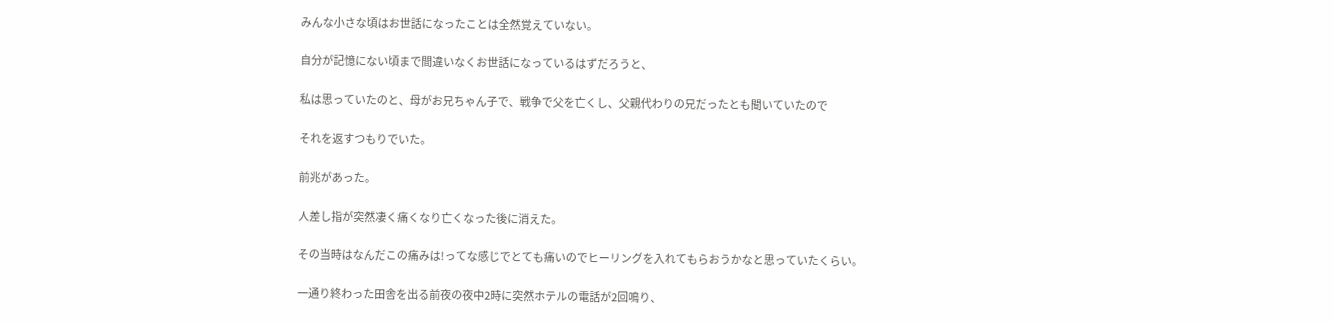みんな小さな頃はお世話になったことは全然覚えていない。

自分が記憶にない頃まで間違いなくお世話になっているはずだろうと、

私は思っていたのと、母がお兄ちゃん子で、戦争で父を亡くし、父親代わりの兄だったとも聞いていたので

それを返すつもりでいた。

前兆があった。

人差し指が突然凄く痛くなり亡くなった後に消えた。

その当時はなんだこの痛みは!ってな感じでとても痛いのでヒーリングを入れてもらおうかなと思っていたくらい。

一通り終わった田舎を出る前夜の夜中2時に突然ホテルの電話が2回鳴り、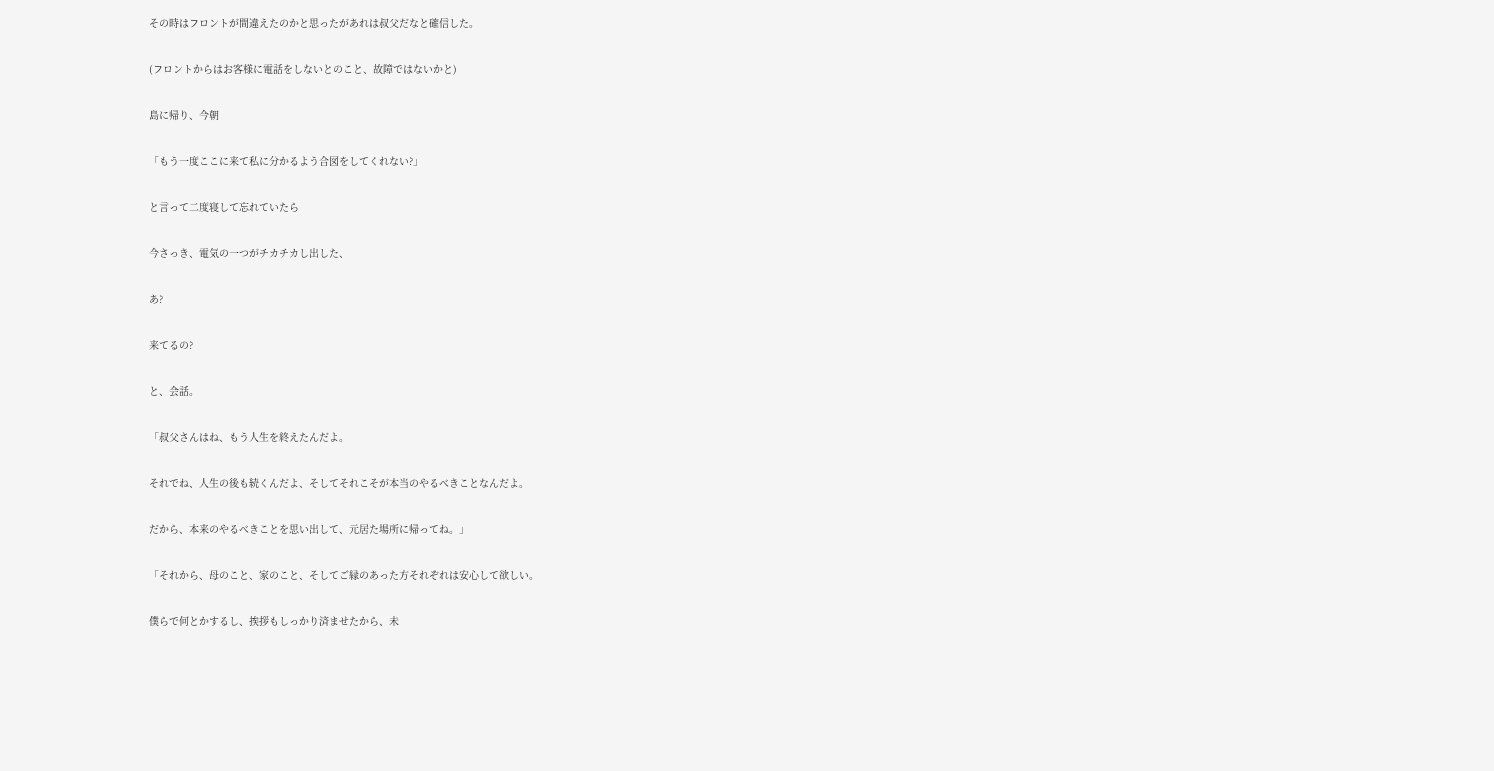その時はフロントが間違えたのかと思ったがあれは叔父だなと確信した。

(フロントからはお客様に電話をしないとのこと、故障ではないかと)

島に帰り、今朝

「もう一度ここに来て私に分かるよう合図をしてくれない?」

と言って二度寝して忘れていたら

今さっき、電気の一つがチカチカし出した、

あ?

来てるの?

と、会話。

「叔父さんはね、もう人生を終えたんだよ。

それでね、人生の後も続くんだよ、そしてそれこそが本当のやるべきことなんだよ。

だから、本来のやるべきことを思い出して、元居た場所に帰ってね。」

「それから、母のこと、家のこと、そしてご縁のあった方それぞれは安心して欲しい。

僕らで何とかするし、挨拶もしっかり済ませたから、未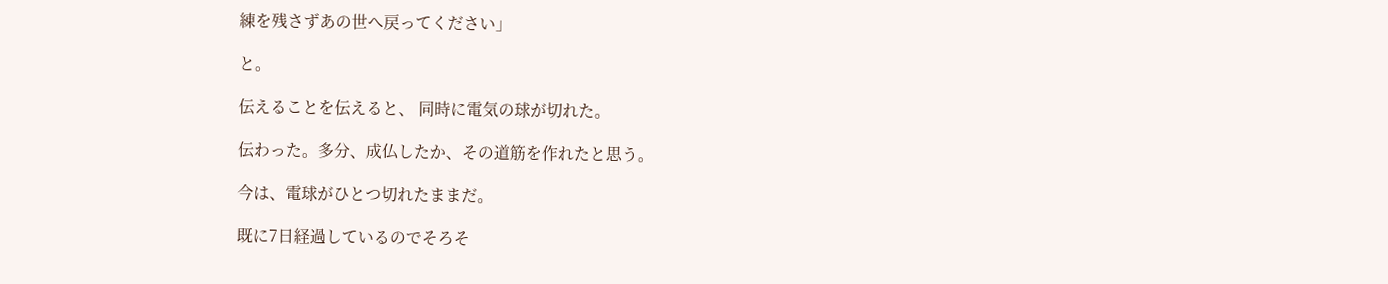練を残さずあの世へ戻ってください」

と。

伝えることを伝えると、 同時に電気の球が切れた。

伝わった。多分、成仏したか、その道筋を作れたと思う。

今は、電球がひとつ切れたままだ。

既に7日経過しているのでそろそ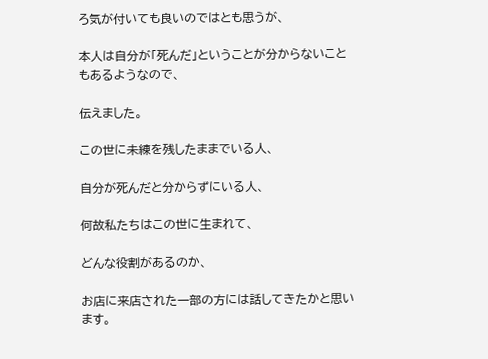ろ気が付いても良いのではとも思うが、

本人は自分が「死んだ」ということが分からないこともあるようなので、

伝えました。

この世に未練を残したままでいる人、

自分が死んだと分からずにいる人、

何故私たちはこの世に生まれて、

どんな役割があるのか、

お店に来店された一部の方には話してきたかと思います。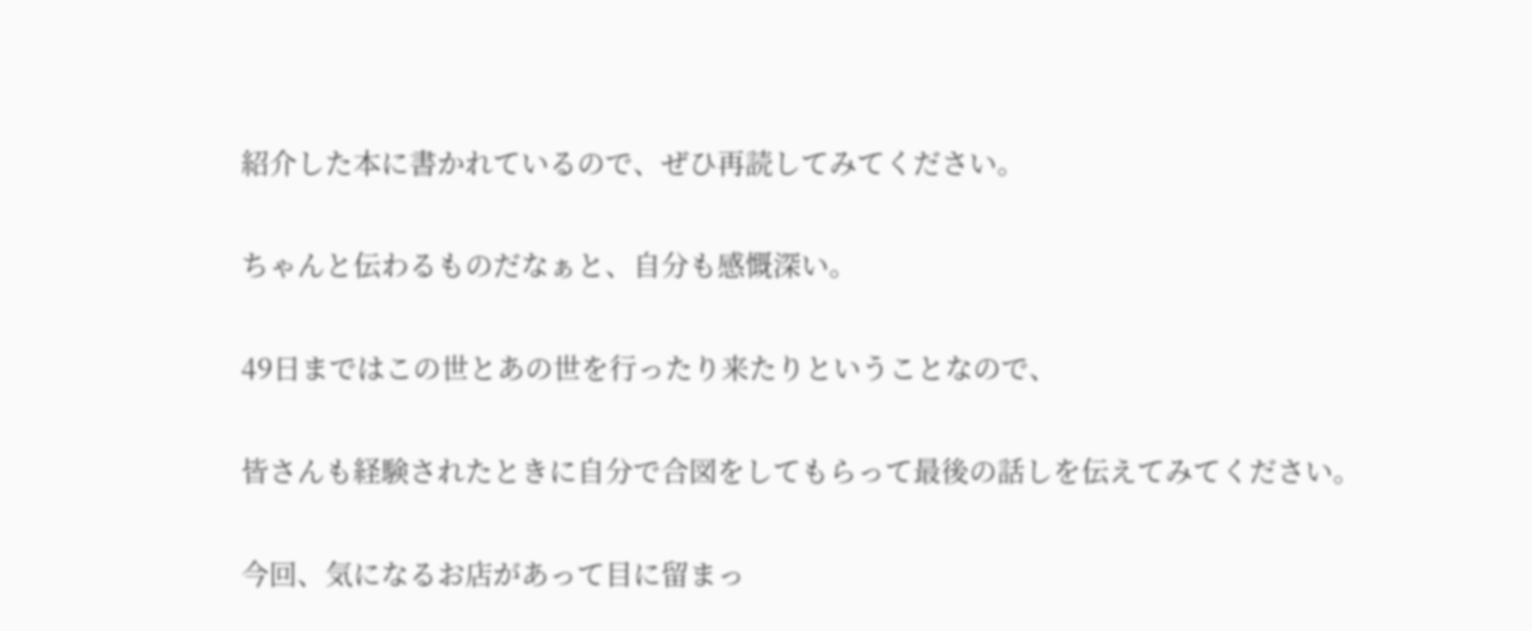紹介した本に書かれているので、ぜひ再読してみてください。

ちゃんと伝わるものだなぁと、自分も感慨深い。

49日まではこの世とあの世を行ったり来たりということなので、

皆さんも経験されたときに自分で合図をしてもらって最後の話しを伝えてみてください。

今回、気になるお店があって目に留まっ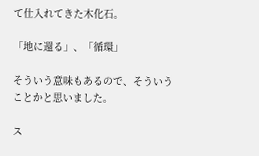て仕入れてきた木化石。

「地に還る」、「循環」

そういう意味もあるので、そういうことかと思いました。

ス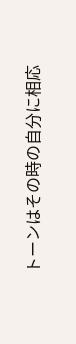トーンはその時の自分に相応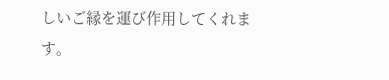しいご縁を運び作用してくれます。